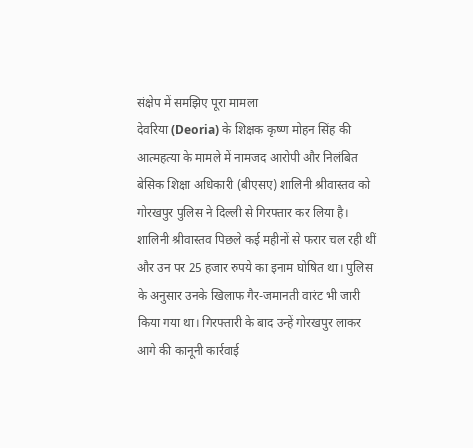संक्षेप में समझिए पूरा मामला
देवरिया (Deoria) के शिक्षक कृष्ण मोहन सिंह की आत्महत्या के मामले में नामजद आरोपी और निलंबित बेसिक शिक्षा अधिकारी (बीएसए) शालिनी श्रीवास्तव को गोरखपुर पुलिस ने दिल्ली से गिरफ्तार कर लिया है। शालिनी श्रीवास्तव पिछले कई महीनों से फरार चल रही थीं और उन पर 25 हजार रुपये का इनाम घोषित था। पुलिस के अनुसार उनके खिलाफ गैर-जमानती वारंट भी जारी किया गया था। गिरफ्तारी के बाद उन्हें गोरखपुर लाकर आगे की कानूनी कार्रवाई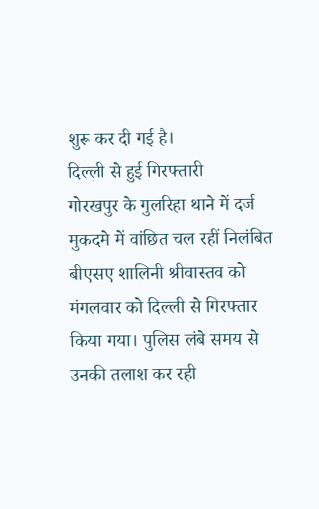शुरू कर दी गई है।
दिल्ली से हुई गिरफ्तारी
गोरखपुर के गुलरिहा थाने में दर्ज मुकदमे में वांछित चल रहीं निलंबित बीएसए शालिनी श्रीवास्तव को मंगलवार को दिल्ली से गिरफ्तार किया गया। पुलिस लंबे समय से उनकी तलाश कर रही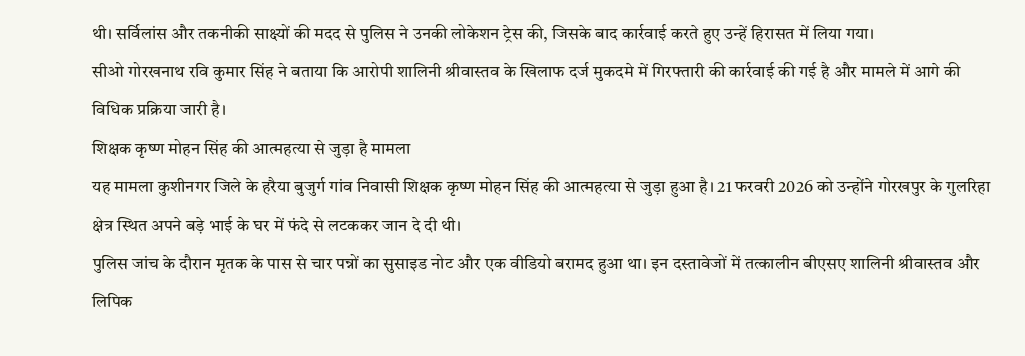थी। सर्विलांस और तकनीकी साक्ष्यों की मदद से पुलिस ने उनकी लोकेशन ट्रेस की, जिसके बाद कार्रवाई करते हुए उन्हें हिरासत में लिया गया।
सीओ गोरखनाथ रवि कुमार सिंह ने बताया कि आरोपी शालिनी श्रीवास्तव के खिलाफ दर्ज मुकदमे में गिरफ्तारी की कार्रवाई की गई है और मामले में आगे की विधिक प्रक्रिया जारी है।
शिक्षक कृष्ण मोहन सिंह की आत्महत्या से जुड़ा है मामला
यह मामला कुशीनगर जिले के हरैया बुजुर्ग गांव निवासी शिक्षक कृष्ण मोहन सिंह की आत्महत्या से जुड़ा हुआ है। 21 फरवरी 2026 को उन्होंने गोरखपुर के गुलरिहा क्षेत्र स्थित अपने बड़े भाई के घर में फंदे से लटककर जान दे दी थी।
पुलिस जांच के दौरान मृतक के पास से चार पन्नों का सुसाइड नोट और एक वीडियो बरामद हुआ था। इन दस्तावेजों में तत्कालीन बीएसए शालिनी श्रीवास्तव और लिपिक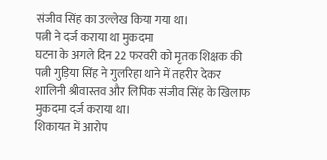संजीव सिंह का उल्लेख किया गया था।
पत्नी ने दर्ज कराया था मुकदमा
घटना के अगले दिन 22 फरवरी को मृतक शिक्षक की पत्नी गुड़िया सिंह ने गुलरिहा थाने में तहरीर देकर शालिनी श्रीवास्तव और लिपिक संजीव सिंह के खिलाफ मुकदमा दर्ज कराया था।
शिकायत में आरोप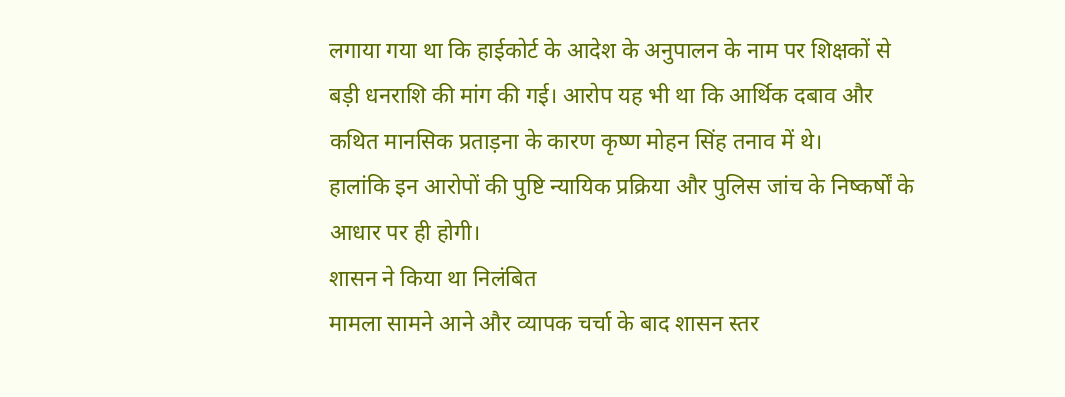लगाया गया था कि हाईकोर्ट के आदेश के अनुपालन के नाम पर शिक्षकों से बड़ी धनराशि की मांग की गई। आरोप यह भी था कि आर्थिक दबाव और कथित मानसिक प्रताड़ना के कारण कृष्ण मोहन सिंह तनाव में थे।
हालांकि इन आरोपों की पुष्टि न्यायिक प्रक्रिया और पुलिस जांच के निष्कर्षों के आधार पर ही होगी।
शासन ने किया था निलंबित
मामला सामने आने और व्यापक चर्चा के बाद शासन स्तर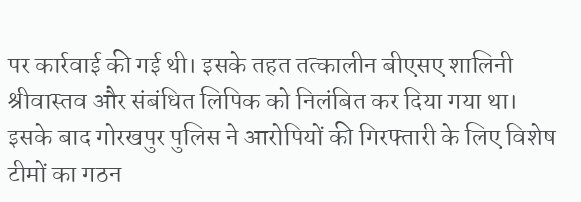पर कार्रवाई की गई थी। इसके तहत तत्कालीन बीएसए शालिनी श्रीवास्तव और संबंधित लिपिक को निलंबित कर दिया गया था।
इसके बाद गोरखपुर पुलिस ने आरोपियों की गिरफ्तारी के लिए विशेष टीमों का गठन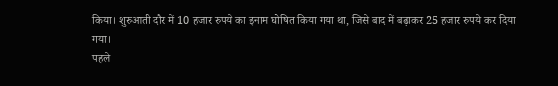किया। शुरुआती दौर में 10 हजार रुपये का इनाम घोषित किया गया था, जिसे बाद में बढ़ाकर 25 हजार रुपये कर दिया गया।
पहले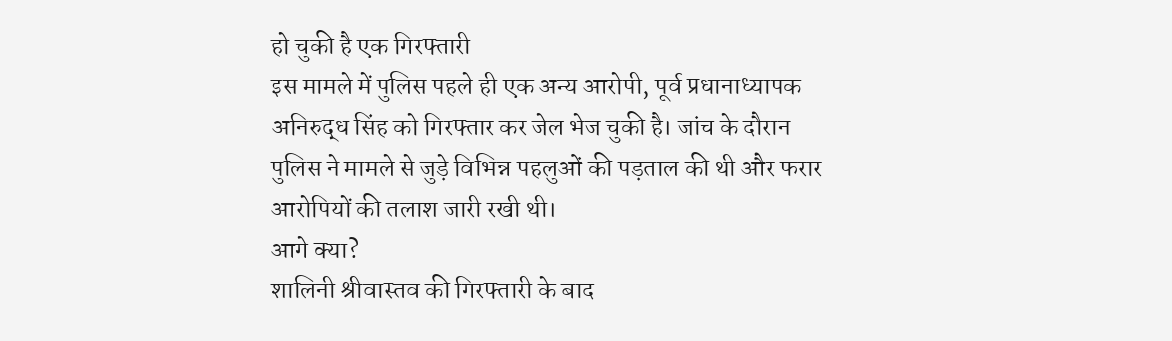हो चुकी है एक गिरफ्तारी
इस मामले में पुलिस पहले ही एक अन्य आरोपी, पूर्व प्रधानाध्यापक अनिरुद्ध सिंह को गिरफ्तार कर जेल भेज चुकी है। जांच के दौरान पुलिस ने मामले से जुड़े विभिन्न पहलुओं की पड़ताल की थी और फरार आरोपियों की तलाश जारी रखी थी।
आगे क्या?
शालिनी श्रीवास्तव की गिरफ्तारी के बाद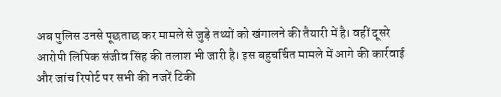अब पुलिस उनसे पूछताछ कर मामले से जुड़े तथ्यों को खंगालने की तैयारी में है। वहीं दूसरे आरोपी लिपिक संजीव सिंह की तलाश भी जारी है। इस बहुचर्चित मामले में आगे की कार्रवाई और जांच रिपोर्ट पर सभी की नजरें टिकी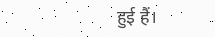हुई हैं।